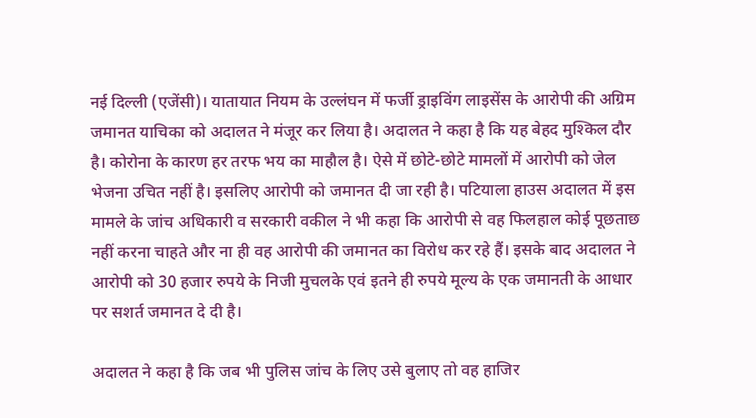नई दिल्ली (एजेंसी)। यातायात नियम के उल्लंघन में फर्जी ड्राइविंग लाइसेंस के आरोपी की अग्रिम जमानत याचिका को अदालत ने मंजूर कर लिया है। अदालत ने कहा है कि यह बेहद मुश्किल दौर है। कोरोना के कारण हर तरफ भय का माहौल है। ऐसे में छोटे-छोटे मामलों में आरोपी को जेल भेजना उचित नहीं है। इसलिए आरोपी को जमानत दी जा रही है। पटियाला हाउस अदालत में इस मामले के जांच अधिकारी व सरकारी वकील ने भी कहा कि आरोपी से वह फिलहाल कोई पूछताछ नहीं करना चाहते और ना ही वह आरोपी की जमानत का विरोध कर रहे हैं। इसके बाद अदालत ने आरोपी को 30 हजार रुपये के निजी मुचलके एवं इतने ही रुपये मूल्य के एक जमानती के आधार पर सशर्त जमानत दे दी है।

अदालत ने कहा है कि जब भी पुलिस जांच के लिए उसे बुलाए तो वह हाजिर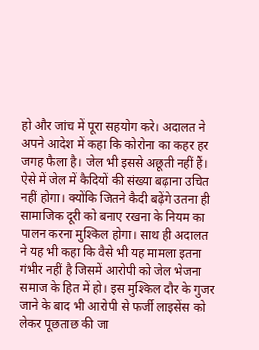हो और जांच में पूरा सहयोग करे। अदालत ने अपने आदेश में कहा कि कोरोना का कहर हर जगह फैला है। जेल भी इससे अछूती नहीं हैं। ऐसे में जेल में कैदियों की संख्या बढ़ाना उचित नहीं होगा। क्योंकि जितने कैदी बढ़ेंगे उतना ही सामाजिक दूरी को बनाए रखना के नियम का पालन करना मुश्किल होगा। साथ ही अदालत ने यह भी कहा कि वैसे भी यह मामला इतना गंभीर नहीं है जिसमें आरोपी को जेल भेजना समाज के हित में हो। इस मुश्किल दौर के गुजर जाने के बाद भी आरोपी से फर्जी लाइसेंस को लेकर पूछताछ की जा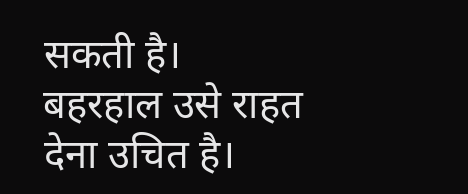सकती है। बहरहाल उसे राहत देना उचित है।